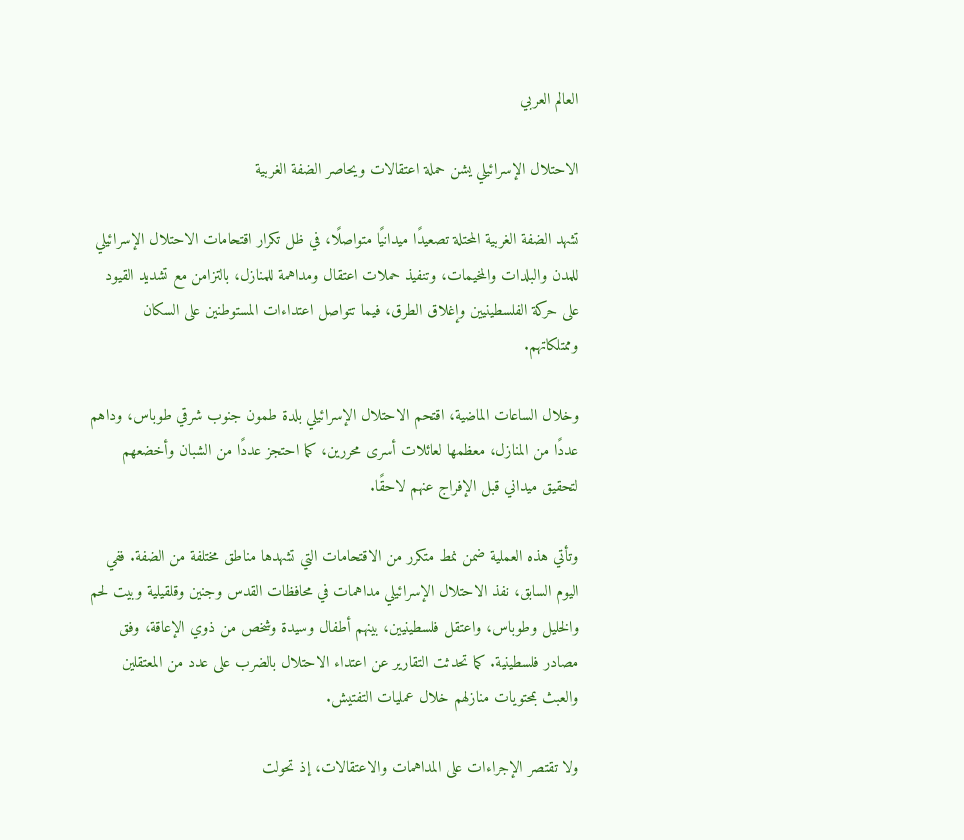العالم العربي

الاحتلال الإسرائيلي يشن حملة اعتقالات ويحاصر الضفة الغربية

تشهد الضفة الغربية المحتلة تصعيدًا ميدانيًا متواصلًا، في ظل تكرار اقتحامات الاحتلال الإسرائيلي للمدن والبلدات والمخيمات، وتنفيذ حملات اعتقال ومداهمة للمنازل، بالتزامن مع تشديد القيود على حركة الفلسطينيين وإغلاق الطرق، فيما تتواصل اعتداءات المستوطنين على السكان وممتلكاتهم.

وخلال الساعات الماضية، اقتحم الاحتلال الإسرائيلي بلدة طمون جنوب شرقي طوباس، وداهم عددًا من المنازل، معظمها لعائلات أسرى محررين، كما احتجز عددًا من الشبان وأخضعهم لتحقيق ميداني قبل الإفراج عنهم لاحقًا.

وتأتي هذه العملية ضمن نمط متكرر من الاقتحامات التي تشهدها مناطق مختلفة من الضفة. ففي اليوم السابق، نفذ الاحتلال الإسرائيلي مداهمات في محافظات القدس وجنين وقلقيلية وبيت لحم والخليل وطوباس، واعتقل فلسطينيين، بينهم أطفال وسيدة وشخص من ذوي الإعاقة، وفق مصادر فلسطينية. كما تحدثت التقارير عن اعتداء الاحتلال بالضرب على عدد من المعتقلين والعبث بمحتويات منازلهم خلال عمليات التفتيش.

ولا تقتصر الإجراءات على المداهمات والاعتقالات، إذ تحولت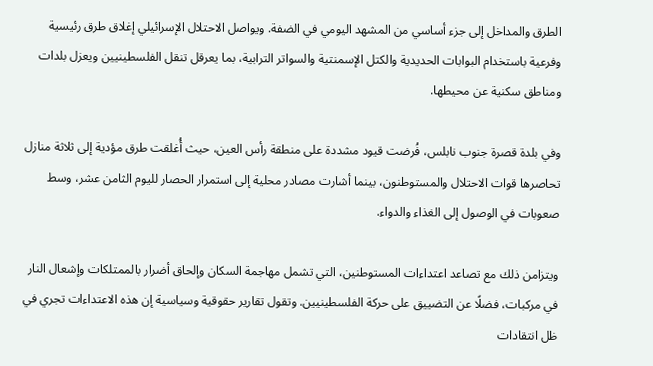الطرق والمداخل إلى جزء أساسي من المشهد اليومي في الضفة. ويواصل الاحتلال الإسرائيلي إغلاق طرق رئيسية وفرعية باستخدام البوابات الحديدية والكتل الإسمنتية والسواتر الترابية، بما يعرقل تنقل الفلسطينيين ويعزل بلدات ومناطق سكنية عن محيطها.

وفي بلدة قصرة جنوب نابلس، فُرضت قيود مشددة على منطقة رأس العين، حيث أُغلقت طرق مؤدية إلى ثلاثة منازل تحاصرها قوات الاحتلال والمستوطنون، بينما أشارت مصادر محلية إلى استمرار الحصار لليوم الثامن عشر، وسط صعوبات في الوصول إلى الغذاء والدواء.

ويتزامن ذلك مع تصاعد اعتداءات المستوطنين، التي تشمل مهاجمة السكان وإلحاق أضرار بالممتلكات وإشعال النار في مركبات، فضلًا عن التضييق على حركة الفلسطينيين. وتقول تقارير حقوقية وسياسية إن هذه الاعتداءات تجري في ظل انتقادات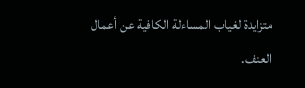متزايدة لغياب المساءلة الكافية عن أعمال العنف.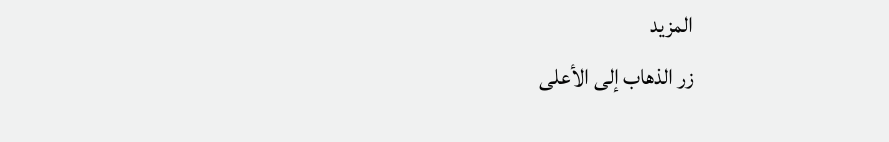المزيد
زر الذهاب إلى الأعلى